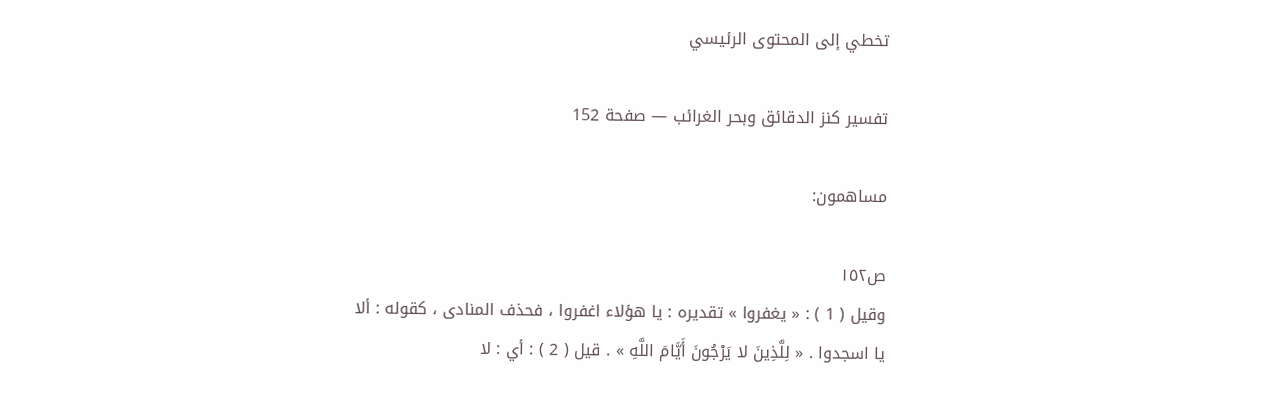تخطي إلى المحتوى الرئيسي

تفسير كنز الدقائق وبحر الغرائب — صفحة 152

مساهمون:

ص١٥٢
وقيل ( 1 ) : « يغفروا » تقديره : يا هؤلاء اغفروا ، فحذف المنادى ، كقوله : ألا يا اسجدوا . « لِلَّذِينَ لا يَرْجُونَ أَيَّامَ اللَّهِ » . قيل ( 2 ) : أي : لا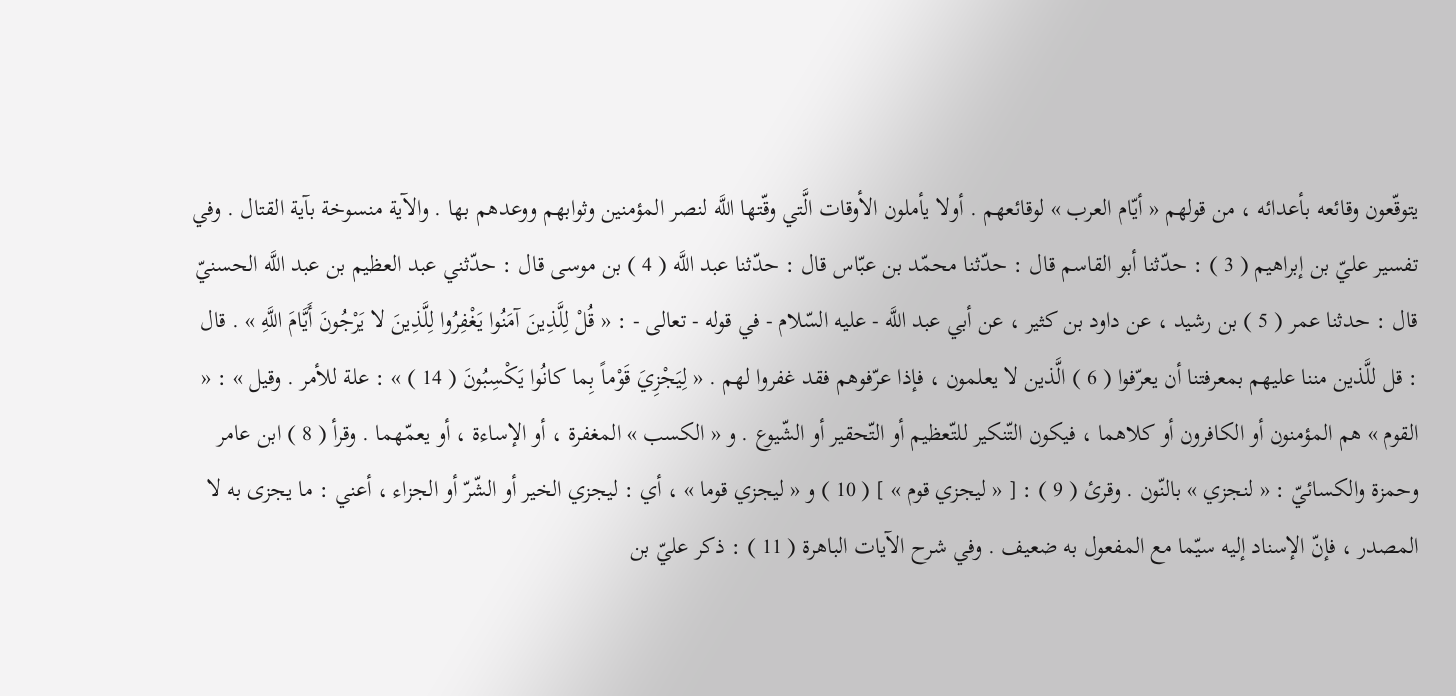يتوقّعون وقائعه بأعدائه ، من قولهم « أيّام العرب » لوقائعهم . أولا يأملون الأوقات الَّتي وقّتها اللَّه لنصر المؤمنين وثوابهم ووعدهم بها . والآية منسوخة بآية القتال . وفي تفسير عليّ بن إبراهيم ( 3 ) : حدّثنا أبو القاسم قال : حدّثنا محمّد بن عبّاس قال : حدّثنا عبد اللَّه ( 4 ) بن موسى قال : حدّثني عبد العظيم بن عبد اللَّه الحسنيّ قال : حدثنا عمر ( 5 ) بن رشيد ، عن داود بن كثير ، عن أبي عبد اللَّه - عليه السّلام - في قوله - تعالى - : « قُلْ لِلَّذِينَ آمَنُوا يَغْفِرُوا لِلَّذِينَ لا يَرْجُونَ أَيَّامَ اللَّهِ » . قال : قل للَّذين مننا عليهم بمعرفتنا أن يعرّفوا ( 6 ) الَّذين لا يعلمون ، فإذا عرّفوهم فقد غفروا لهم . « لِيَجْزِيَ قَوْماً بِما كانُوا يَكْسِبُونَ ( 14 ) » : علة للأمر . وقيل » : « القوم » هم المؤمنون أو الكافرون أو كلاهما ، فيكون التّنكير للتّعظيم أو التّحقير أو الشّيوع . و « الكسب » المغفرة ، أو الإساءة ، أو يعمّهما . وقرأ ( 8 ) ابن عامر وحمزة والكسائيّ : « لنجزي » بالنّون . وقرئ ( 9 ) : [ « ليجزي قوم » ] ( 10 ) و « ليجزي قوما » ، أي : ليجزي الخير أو الشّرّ أو الجزاء ، أعني : ما يجزى به لا المصدر ، فإنّ الإسناد إليه سيّما مع المفعول به ضعيف . وفي شرح الآيات الباهرة ( 11 ) : ذكر عليّ بن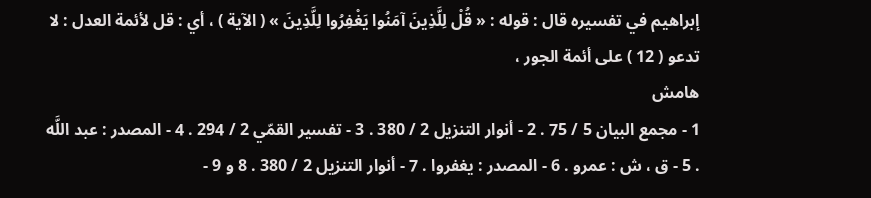إبراهيم في تفسيره قال : قوله : « قُلْ لِلَّذِينَ آمَنُوا يَغْفِرُوا لِلَّذِينَ » ( الآية ) ، أي : قل لأئمة العدل : لا تدعو ( 12 ) على أئمة الجور ،
هامش
1 - مجمع البيان 5 / 75 . 2 - أنوار التنزيل 2 / 380 . 3 - تفسير القمّي 2 / 294 . 4 - المصدر : عبد اللَّه . 5 - ق ، ش : عمرو . 6 - المصدر : يغفروا . 7 - أنوار التنزيل 2 / 380 . 8 و 9 -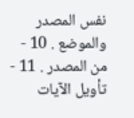نفس المصدر والموضع . 10 - من المصدر . 11 - تأويل الآيات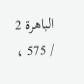الباهرة 2 / 575 ،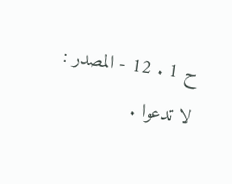ح 1 . 12 - المصدر : لا تدعوا .